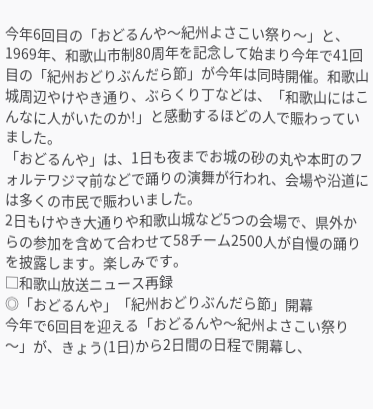今年6回目の「おどるんや〜紀州よさこい祭り〜」と、1969年、和歌山市制80周年を記念して始まり今年で41回目の「紀州おどりぶんだら節」が今年は同時開催。和歌山城周辺やけやき通り、ぶらくり丁などは、「和歌山にはこんなに人がいたのか!」と感動するほどの人で賑わっていました。
「おどるんや」は、1日も夜までお城の砂の丸や本町のフォルテワジマ前などで踊りの演舞が行われ、会場や沿道には多くの市民で賑わいました。
2日もけやき大通りや和歌山城など5つの会場で、県外からの参加を含めて合わせて58チーム2500人が自慢の踊りを披露します。楽しみです。
□和歌山放送ニュース再録
◎「おどるんや」「紀州おどりぶんだら節」開幕
今年で6回目を迎える「おどるんや〜紀州よさこい祭り〜」が、きょう(1日)から2日間の日程で開幕し、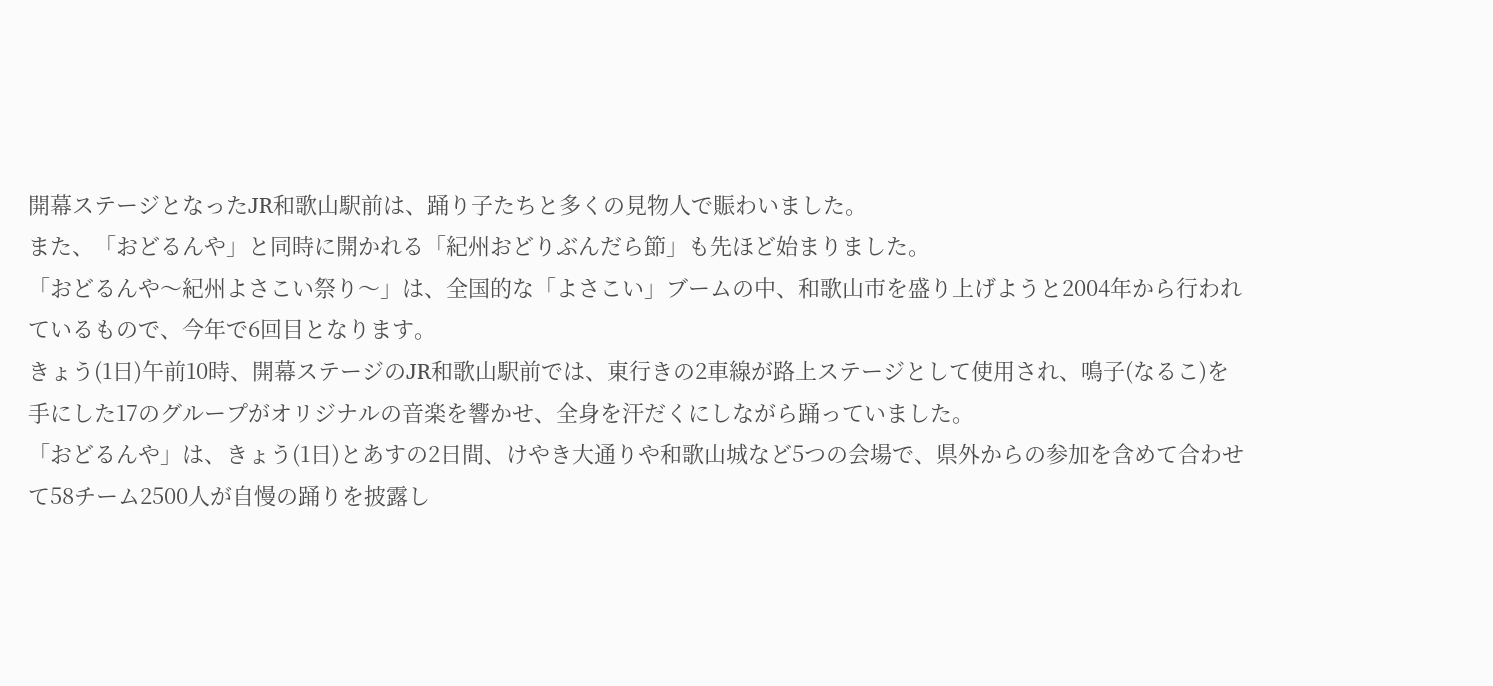開幕ステージとなったJR和歌山駅前は、踊り子たちと多くの見物人で賑わいました。
また、「おどるんや」と同時に開かれる「紀州おどりぶんだら節」も先ほど始まりました。
「おどるんや〜紀州よさこい祭り〜」は、全国的な「よさこい」ブームの中、和歌山市を盛り上げようと2004年から行われているもので、今年で6回目となります。
きょう(1日)午前10時、開幕ステージのJR和歌山駅前では、東行きの2車線が路上ステージとして使用され、鳴子(なるこ)を手にした17のグループがオリジナルの音楽を響かせ、全身を汗だくにしながら踊っていました。
「おどるんや」は、きょう(1日)とあすの2日間、けやき大通りや和歌山城など5つの会場で、県外からの参加を含めて合わせて58チーム2500人が自慢の踊りを披露し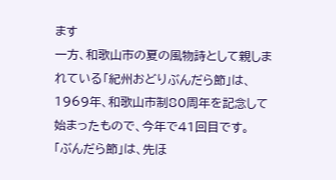ます
一方、和歌山市の夏の風物詩として親しまれている「紀州おどりぶんだら節」は、1969年、和歌山市制80周年を記念して始まったもので、今年で41回目です。
「ぶんだら節」は、先ほ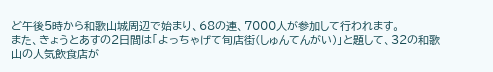ど午後5時から和歌山城周辺で始まり、68の連、7000人が参加して行われます。
また、きょうとあすの2日間は「よっちゃげて旬店街(しゅんてんがい)」と題して、32の和歌山の人気飲食店が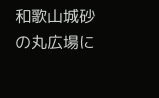和歌山城砂の丸広場に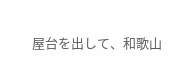屋台を出して、和歌山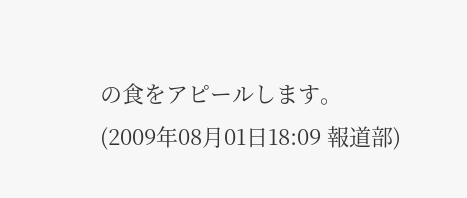の食をアピールします。
(2009年08月01日18:09 報道部)